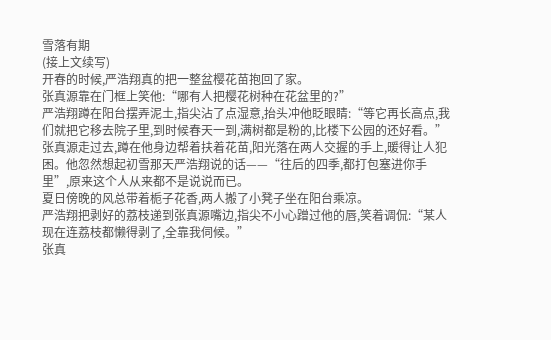雪落有期
(接上文续写)
开春的时候,严浩翔真的把一整盆樱花苗抱回了家。
张真源靠在门框上笑他:“哪有人把樱花树种在花盆里的?”
严浩翔蹲在阳台摆弄泥土,指尖沾了点湿意,抬头冲他眨眼睛:“等它再长高点,我们就把它移去院子里,到时候春天一到,满树都是粉的,比楼下公园的还好看。”
张真源走过去,蹲在他身边帮着扶着花苗,阳光落在两人交握的手上,暖得让人犯困。他忽然想起初雪那天严浩翔说的话——“往后的四季,都打包塞进你手里”,原来这个人从来都不是说说而已。
夏日傍晚的风总带着栀子花香,两人搬了小凳子坐在阳台乘凉。
严浩翔把剥好的荔枝递到张真源嘴边,指尖不小心蹭过他的唇,笑着调侃:“某人现在连荔枝都懒得剥了,全靠我伺候。”
张真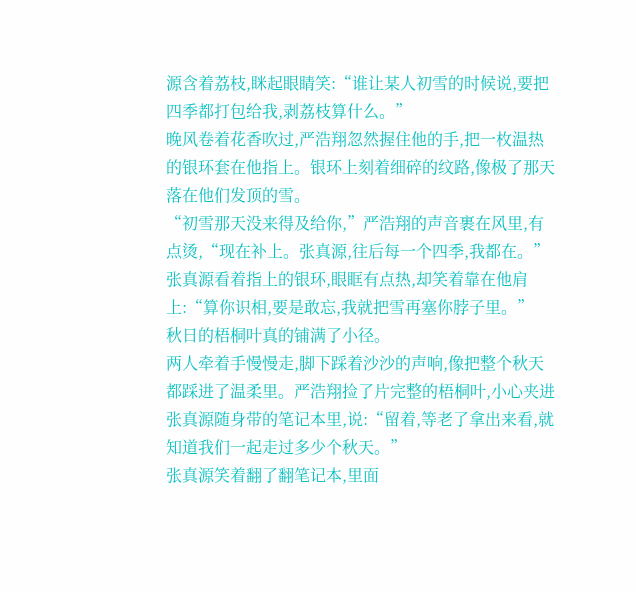源含着荔枝,眯起眼睛笑:“谁让某人初雪的时候说,要把四季都打包给我,剥荔枝算什么。”
晚风卷着花香吹过,严浩翔忽然握住他的手,把一枚温热的银环套在他指上。银环上刻着细碎的纹路,像极了那天落在他们发顶的雪。
“初雪那天没来得及给你,”严浩翔的声音裹在风里,有点烫,“现在补上。张真源,往后每一个四季,我都在。”
张真源看着指上的银环,眼眶有点热,却笑着靠在他肩上:“算你识相,要是敢忘,我就把雪再塞你脖子里。”
秋日的梧桐叶真的铺满了小径。
两人牵着手慢慢走,脚下踩着沙沙的声响,像把整个秋天都踩进了温柔里。严浩翔捡了片完整的梧桐叶,小心夹进张真源随身带的笔记本里,说:“留着,等老了拿出来看,就知道我们一起走过多少个秋天。”
张真源笑着翻了翻笔记本,里面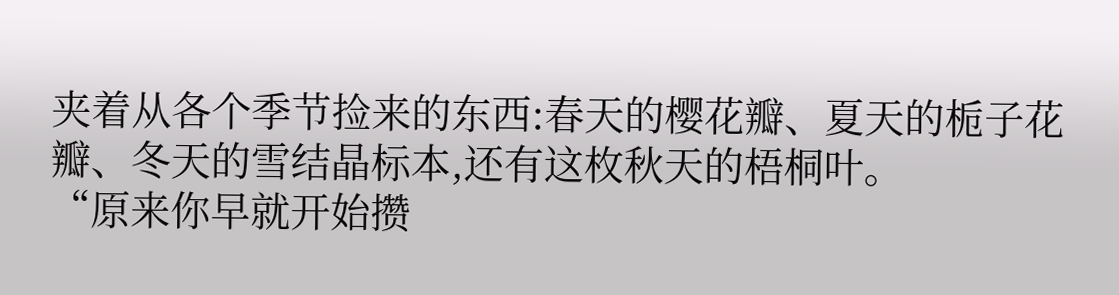夹着从各个季节捡来的东西:春天的樱花瓣、夏天的栀子花瓣、冬天的雪结晶标本,还有这枚秋天的梧桐叶。
“原来你早就开始攒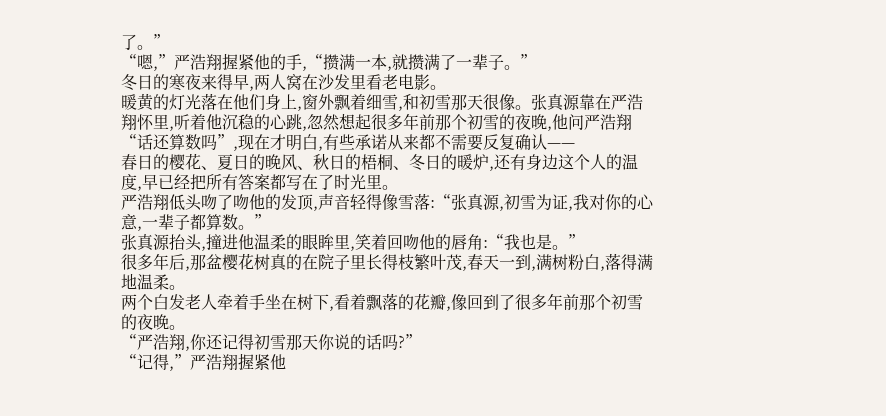了。”
“嗯,”严浩翔握紧他的手,“攒满一本,就攒满了一辈子。”
冬日的寒夜来得早,两人窝在沙发里看老电影。
暖黄的灯光落在他们身上,窗外飘着细雪,和初雪那天很像。张真源靠在严浩翔怀里,听着他沉稳的心跳,忽然想起很多年前那个初雪的夜晚,他问严浩翔“话还算数吗”,现在才明白,有些承诺从来都不需要反复确认——
春日的樱花、夏日的晚风、秋日的梧桐、冬日的暖炉,还有身边这个人的温度,早已经把所有答案都写在了时光里。
严浩翔低头吻了吻他的发顶,声音轻得像雪落:“张真源,初雪为证,我对你的心意,一辈子都算数。”
张真源抬头,撞进他温柔的眼眸里,笑着回吻他的唇角:“我也是。”
很多年后,那盆樱花树真的在院子里长得枝繁叶茂,春天一到,满树粉白,落得满地温柔。
两个白发老人牵着手坐在树下,看着飘落的花瓣,像回到了很多年前那个初雪的夜晚。
“严浩翔,你还记得初雪那天你说的话吗?”
“记得,”严浩翔握紧他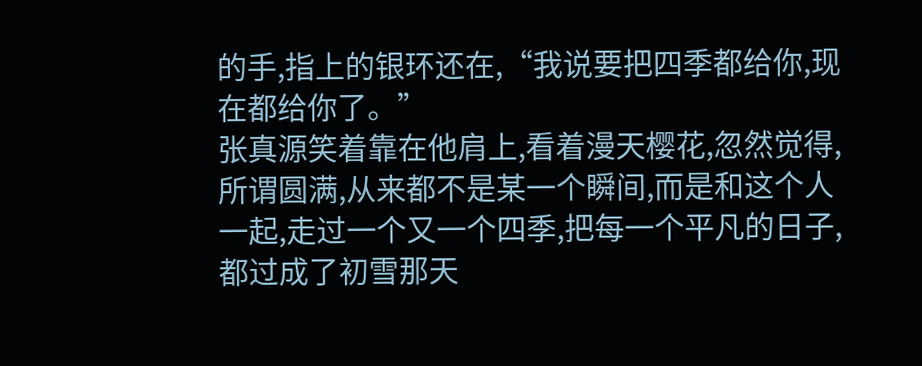的手,指上的银环还在,“我说要把四季都给你,现在都给你了。”
张真源笑着靠在他肩上,看着漫天樱花,忽然觉得,所谓圆满,从来都不是某一个瞬间,而是和这个人一起,走过一个又一个四季,把每一个平凡的日子,都过成了初雪那天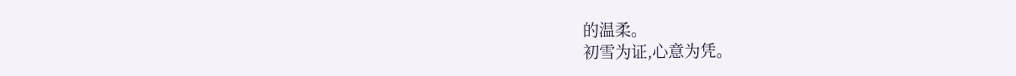的温柔。
初雪为证,心意为凭。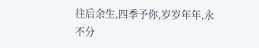往后余生,四季予你,岁岁年年,永不分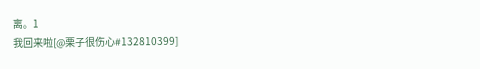离。1
我回来啦[@栗子很伤心#132810399]